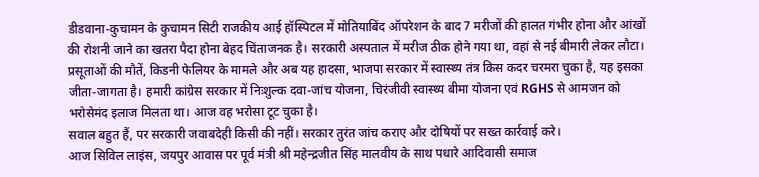डीडवाना-कुचामन के कुचामन सिटी राजकीय आई हॉस्पिटल में मोतियाबिंद ऑपरेशन के बाद 7 मरीजों की हालत गंभीर होना और आंखों की रोशनी जाने का खतरा पैदा होना बेहद चिंताजनक है। सरकारी अस्पताल में मरीज ठीक होने गया था, वहां से नई बीमारी लेकर लौटा।
प्रसूताओं की मौतें, किडनी फेलियर के मामले और अब यह हादसा, भाजपा सरकार में स्वास्थ्य तंत्र किस कदर चरमरा चुका है, यह इसका जीता-जागता है। हमारी कांग्रेस सरकार में निःशुल्क दवा-जांच योजना, चिरंजीवी स्वास्थ्य बीमा योजना एवं RGHS से आमजन को भरोसेमंद इलाज मिलता था। आज वह भरोसा टूट चुका है।
सवाल बहुत हैं, पर सरकारी जवाबदेही किसी की नहीं। सरकार तुरंत जांच कराए और दोषियों पर सख्त कार्रवाई करे।
आज सिविल लाइंस, जयपुर आवास पर पूर्व मंत्री श्री महेन्द्रजीत सिंह मालवीय के साथ पधारे आदिवासी समाज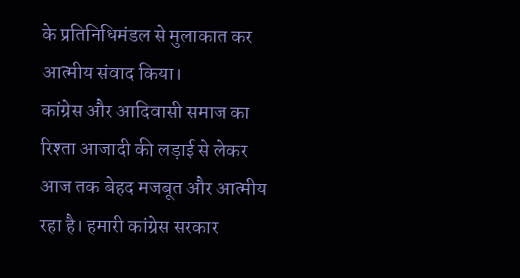के प्रतिनिधिमंडल से मुलाकात कर आत्मीय संवाद किया।
कांग्रेस और आदिवासी समाज का रिश्ता आजादी की लड़ाई से लेकर आज तक बेहद मजबूत और आत्मीय रहा है। हमारी कांग्रेस सरकार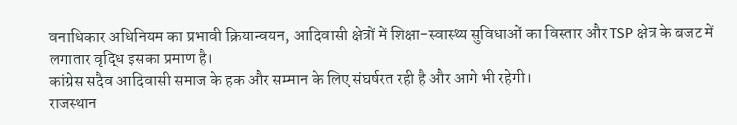वनाधिकार अधिनियम का प्रभावी क्रियान्वयन, आदिवासी क्षेत्रों में शिक्षा-स्वास्थ्य सुविधाओं का विस्तार और TSP क्षेत्र के बजट में लगातार वृद्धि इसका प्रमाण है।
कांग्रेस सदैव आदिवासी समाज के हक और सम्मान के लिए संघर्षरत रही है और आगे भी रहेगी।
राजस्थान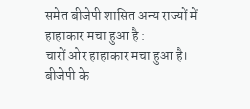समेत बीजेपी शासित अन्य राज्यों में हाहाकार मचा हुआ है :
चारों ओर हाहाकार मचा हुआ है। बीजेपी के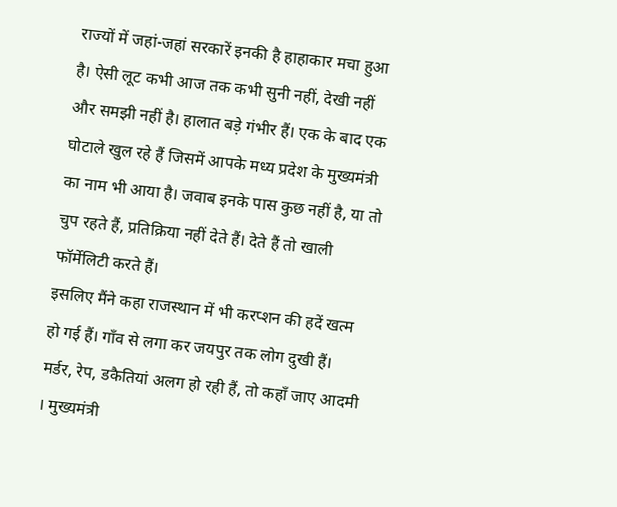राज्यों में जहां-जहां सरकारें इनकी है हाहाकार मचा हुआ है। ऐसी लूट कभी आज तक कभी सुनी नहीं, देखी नहीं और समझी नहीं है। हालात बड़े गंभीर हैं। एक के बाद एक घोटाले खुल रहे हैं जिसमें आपके मध्य प्रदेश के मुख्यमंत्री का नाम भी आया है। जवाब इनके पास कुछ नहीं है, या तो चुप रहते हैं, प्रतिक्रिया नहीं देते हैं। देते हैं तो खाली फॉर्मेलिटी करते हैं।
इसलिए मैंने कहा राजस्थान में भी करप्शन की हदें खत्म हो गई हैं। गाँव से लगा कर जयपुर तक लोग दुखी हैं। मर्डर, रेप, डकैतियां अलग हो रही हैं, तो कहाँ जाए आदमी । मुख्यमंत्री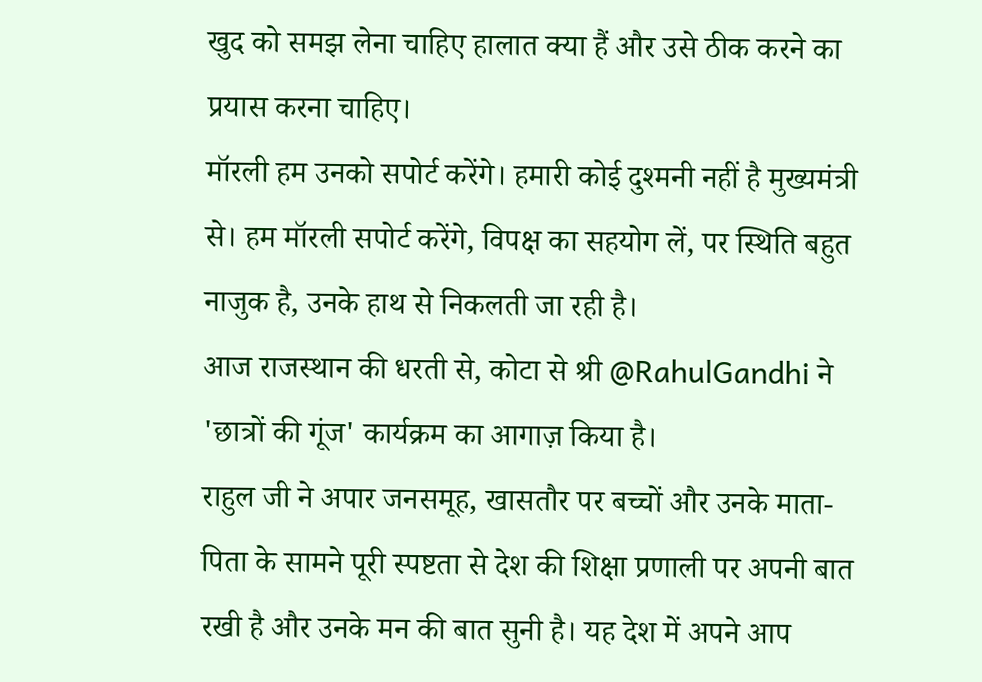खुद को समझ लेना चाहिए हालात क्या हैं और उसे ठीक करने का प्रयास करना चाहिए।
मॉरली हम उनको सपोर्ट करेंगे। हमारी कोई दुश्मनी नहीं है मुख्यमंत्री से। हम मॉरली सपोर्ट करेंगे, विपक्ष का सहयोग लें, पर स्थिति बहुत नाजुक है, उनके हाथ से निकलती जा रही है।
आज राजस्थान की धरती से, कोटा से श्री @RahulGandhi ने 'छात्रों की गूंज' कार्यक्रम का आगाज़ किया है।
राहुल जी ने अपार जनसमूह, खासतौर पर बच्चों और उनके माता-पिता के सामने पूरी स्पष्टता से देश की शिक्षा प्रणाली पर अपनी बात रखी है और उनके मन की बात सुनी है। यह देश में अपने आप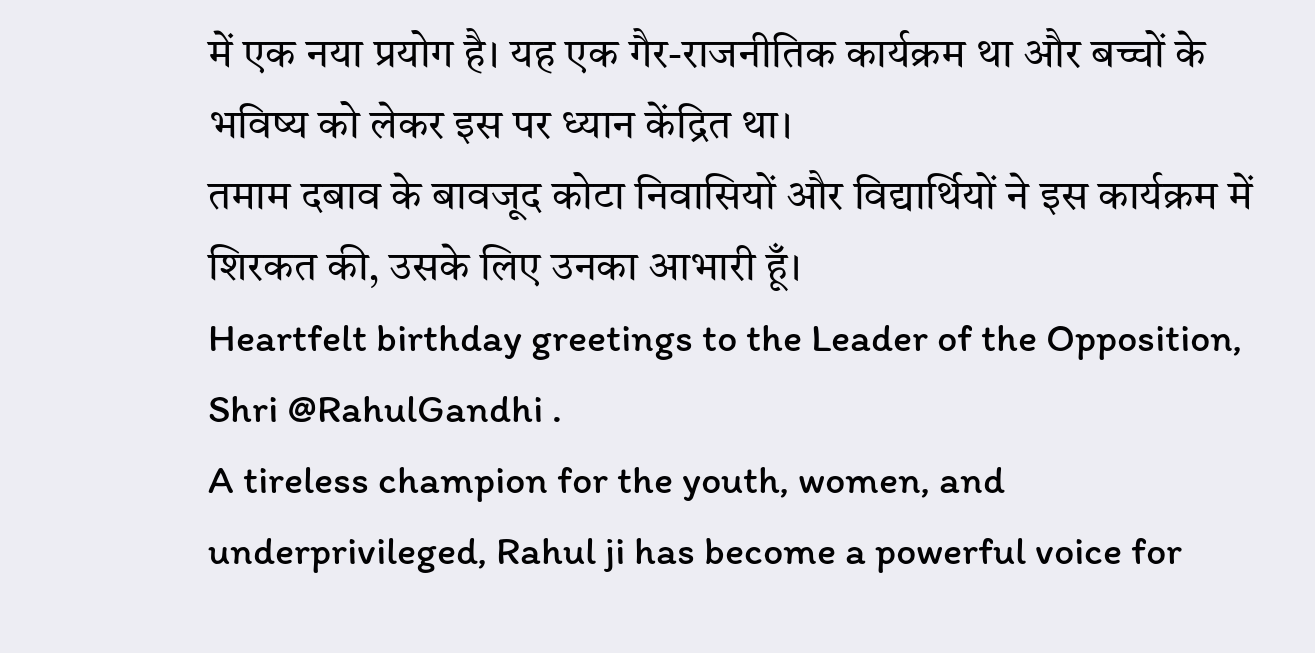में एक नया प्रयोग है। यह एक गैर-राजनीतिक कार्यक्रम था और बच्चों के भविष्य को लेकर इस पर ध्यान केंद्रित था।
तमाम दबाव के बावजूद कोटा निवासियों और विद्यार्थियों ने इस कार्यक्रम में शिरकत की, उसके लिए उनका आभारी हूँ।
Heartfelt birthday greetings to the Leader of the Opposition, Shri @RahulGandhi .
A tireless champion for the youth, women, and underprivileged, Rahul ji has become a powerful voice for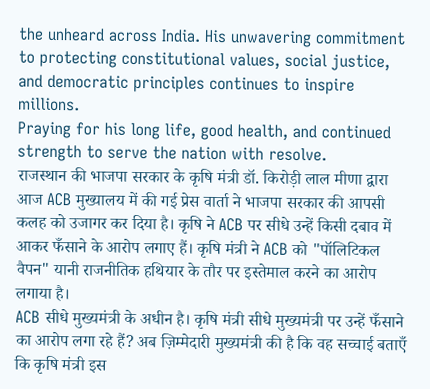the unheard across India. His unwavering commitment to protecting constitutional values, social justice, and democratic principles continues to inspire millions.
Praying for his long life, good health, and continued strength to serve the nation with resolve.
राजस्थान की भाजपा सरकार के कृषि मंत्री डॉ. किरोड़ी लाल मीणा द्वारा आज ACB मुख्यालय में की गई प्रेस वार्ता ने भाजपा सरकार की आपसी कलह को उजागर कर दिया है। कृषि ने ACB पर सीधे उन्हें किसी दबाव में आकर फँसाने के आरोप लगाए हैं। कृषि मंत्री ने ACB को "पॉलिटिकल वैपन" यानी राजनीतिक हथियार के तौर पर इस्तेमाल करने का आरोप लगाया है।
ACB सीधे मुख्यमंत्री के अधीन है। कृषि मंत्री सीधे मुख्यमंत्री पर उन्हें फँसाने का आरोप लगा रहे हैं? अब ज़िम्मेदारी मुख्यमंत्री की है कि वह सच्चाई बताएँ कि कृषि मंत्री इस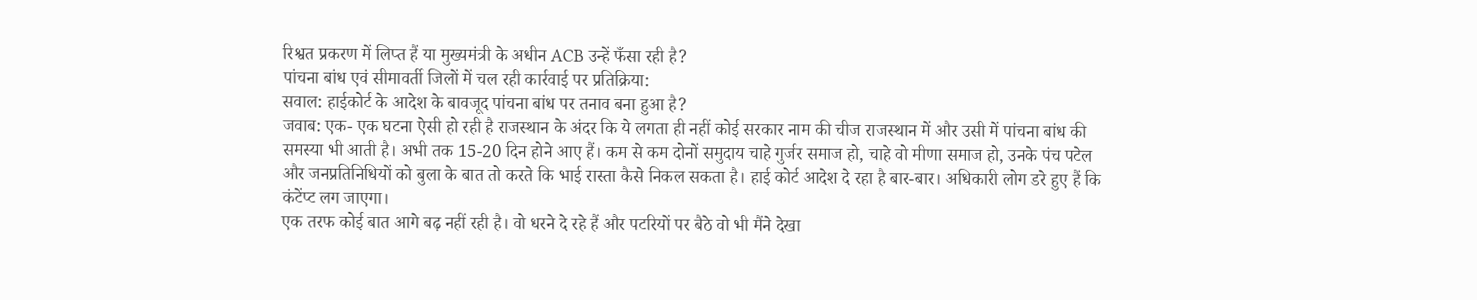रिश्वत प्रकरण में लिप्त हैं या मुख्यमंत्री के अधीन ACB उन्हें फँसा रही है?
पांचना बांध एवं सीमावर्ती जिलों में चल रही कार्रवाई पर प्रतिक्रिया:
सवाल: हाईकोर्ट के आदेश के बावजूद पांचना बांध पर तनाव बना हुआ है?
जवाब: एक- एक घटना ऐसी हो रही है राजस्थान के अंदर कि ये लगता ही नहीं कोई सरकार नाम की चीज राजस्थान में और उसी में पांचना बांध की समस्या भी आती है। अभी तक 15-20 दिन होने आए हैं। कम से कम दोनों समुदाय चाहे गुर्जर समाज हो, चाहे वो मीणा समाज हो, उनके पंच पटेल और जनप्रतिनिधियों को बुला के बात तो करते कि भाई रास्ता कैसे निकल सकता है। हाई कोर्ट आदेश दे रहा है बार-बार। अधिकारी लोग डरे हुए हैं कि कंटेंप्ट लग जाएगा।
एक तरफ कोई बात आगे बढ़ नहीं रही है। वो धरने दे रहे हैं और पटरियों पर बैठे वो भी मैंने देखा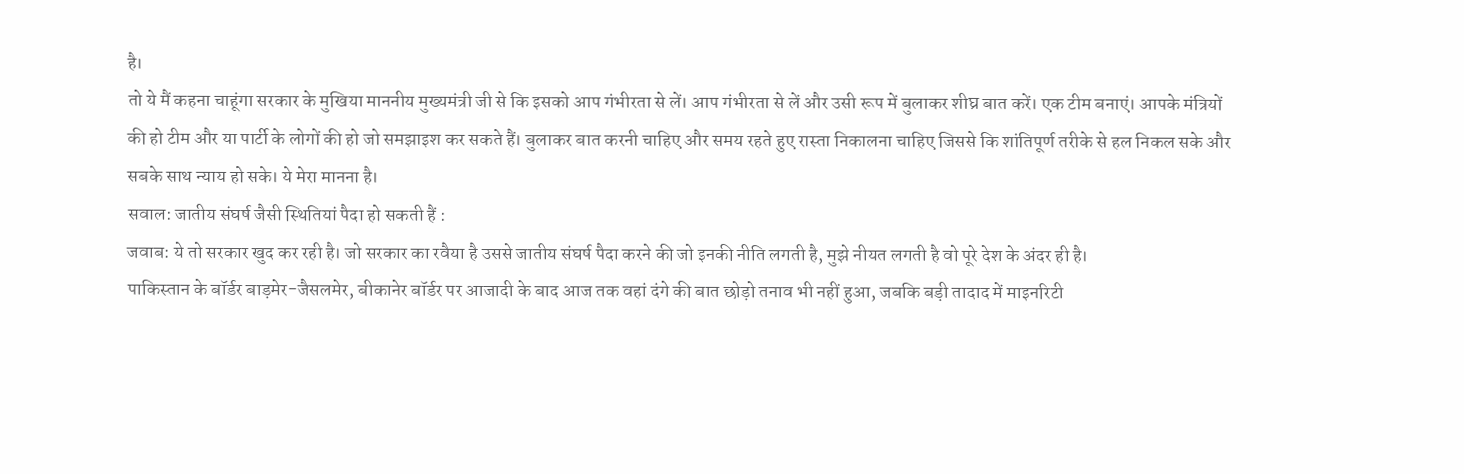है।
तो ये मैं कहना चाहूंगा सरकार के मुखिया माननीय मुख्यमंत्री जी से कि इसको आप गंभीरता से लें। आप गंभीरता से लें और उसी रूप में बुलाकर शीघ्र बात करें। एक टीम बनाएं। आपके मंत्रियों की हो टीम और या पार्टी के लोगों की हो जो समझाइश कर सकते हैं। बुलाकर बात करनी चाहिए और समय रहते हुए रास्ता निकालना चाहिए जिससे कि शांतिपूर्ण तरीके से हल निकल सके और सबके साथ न्याय हो सके। ये मेरा मानना है।
सवाल: जातीय संघर्ष जैसी स्थितियां पैदा हो सकती हैं :
जवाब: ये तो सरकार खुद कर रही है। जो सरकार का रवैया है उससे जातीय संघर्ष पैदा करने की जो इनकी नीति लगती है, मुझे नीयत लगती है वो पूरे देश के अंदर ही है।
पाकिस्तान के बॉर्डर बाड़मेर-जैसलमेर, बीकानेर बॉर्डर पर आजादी के बाद आज तक वहां दंगे की बात छोड़ो तनाव भी नहीं हुआ, जबकि बड़ी तादाद में माइनरिटी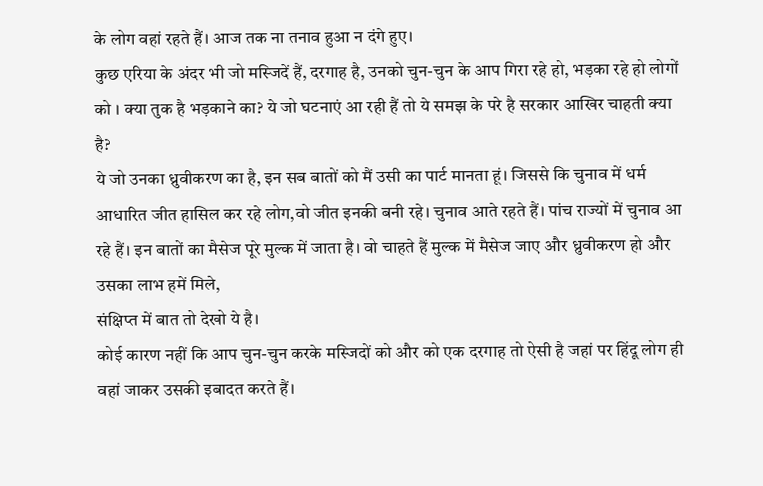के लोग वहां रहते हैं। आज तक ना तनाव हुआ न दंगे हुए।
कुछ एरिया के अंदर भी जो मस्जिदें हैं, दरगाह है, उनको चुन-चुन के आप गिरा रहे हो, भड़का रहे हो लोगों को । क्या तुक है भड़काने का? ये जो घटनाएं आ रही हैं तो ये समझ के परे है सरकार आखिर चाहती क्या है?
ये जो उनका ध्रुवीकरण का है, इन सब बातों को मैं उसी का पार्ट मानता हूं। जिससे कि चुनाव में धर्म आधारित जीत हासिल कर रहे लोग,वो जीत इनकी बनी रहे। चुनाव आते रहते हैं। पांच राज्यों में चुनाव आ रहे हैं। इन बातों का मैसेज पूरे मुल्क में जाता है। वो चाहते हैं मुल्क में मैसेज जाए और ध्रुवीकरण हो और उसका लाभ हमें मिले,
संक्षिप्त में बात तो देखो ये है।
कोई कारण नहीं कि आप चुन-चुन करके मस्जिदों को और को एक दरगाह तो ऐसी है जहां पर हिंदू लोग ही वहां जाकर उसकी इबादत करते हैं।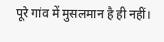पूरे गांव में मुसलमान है ही नहीं।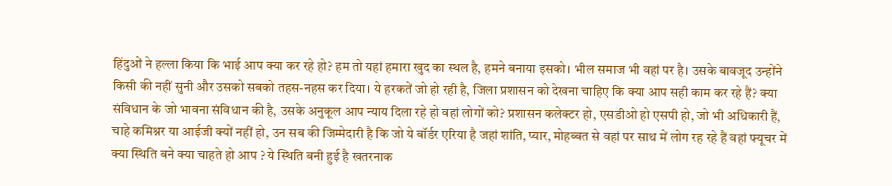हिंदुओं ने हल्ला किया कि भाई आप क्या कर रहे हो? हम तो यहां हमारा खुद का स्थल है, हमने बनाया इसको। भील समाज भी वहां पर है। उसके बावजूद उन्होंने किसी की नहीं सुनी और उसको सबको तहस-नहस कर दिया। ये हरकतें जो हो रही है, जिला प्रशासन को देखना चाहिए कि क्या आप सही काम कर रहे हैं? क्या संविधान के जो भावना संविधान की है, उसके अनुकूल आप न्याय दिला रहे हो वहां लोगों को? प्रशासन कलेक्टर हो, एसडीओ हो एसपी हो, जो भी अधिकारी हैं, चाहे कमिश्नर या आईजी क्यों नहीं हो, उन सब की जिम्मेदारी है कि जो ये बॉर्डर एरिया है जहां शांति, प्यार, मोहब्बत से वहां पर साथ में लोग रह रहे हैं वहां फ्यूचर में क्या स्थिति बने क्या चाहते हो आप ? ये स्थिति बनी हुई है खतरनाक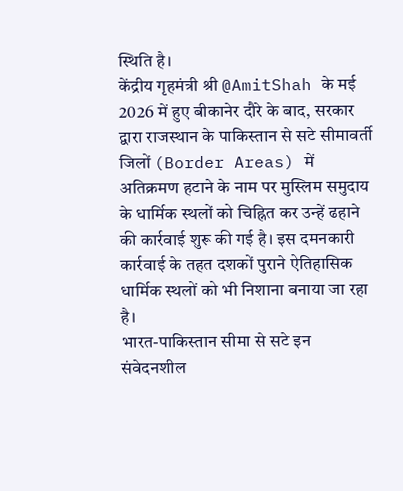स्थिति है।
केंद्रीय गृहमंत्री श्री @AmitShah के मई 2026 में हुए बीकानेर दौरे के बाद, सरकार द्वारा राजस्थान के पाकिस्तान से सटे सीमावर्ती जिलों (Border Areas) में अतिक्रमण हटाने के नाम पर मुस्लिम समुदाय के धार्मिक स्थलों को चिह्नित कर उन्हें ढहाने की कार्रवाई शुरू की गई है। इस दमनकारी कार्रवाई के तहत दशकों पुराने ऐतिहासिक धार्मिक स्थलों को भी निशाना बनाया जा रहा है।
भारत-पाकिस्तान सीमा से सटे इन संवेदनशील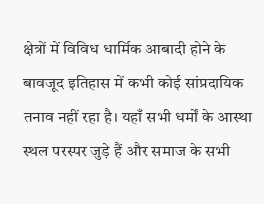क्षेत्रों में विविध धार्मिक आबादी होने के बावजूद इतिहास में कभी कोई सांप्रदायिक तनाव नहीं रहा है। यहाँ सभी धर्मों के आस्था स्थल परस्पर जुड़े हैं और समाज के सभी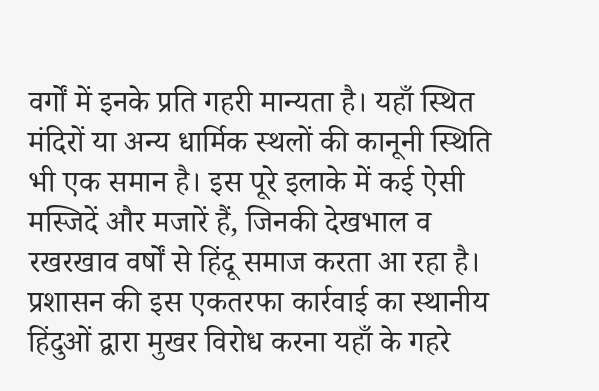वर्गों में इनके प्रति गहरी मान्यता है। यहाँ स्थित मंदिरों या अन्य धार्मिक स्थलों की कानूनी स्थिति भी एक समान है। इस पूरे इलाके में कई ऐसी मस्जिदें और मजारें हैं, जिनकी देखभाल व रखरखाव वर्षों से हिंदू समाज करता आ रहा है। प्रशासन की इस एकतरफा कार्रवाई का स्थानीय हिंदुओं द्वारा मुखर विरोध करना यहाँ के गहरे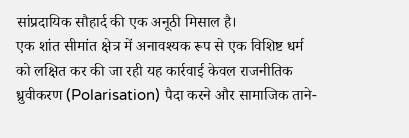सांप्रदायिक सौहार्द की एक अनूठी मिसाल है।
एक शांत सीमांत क्षेत्र में अनावश्यक रूप से एक विशिष्ट धर्म को लक्षित कर की जा रही यह कार्रवाई केवल राजनीतिक ध्रुवीकरण (Polarisation) पैदा करने और सामाजिक ताने-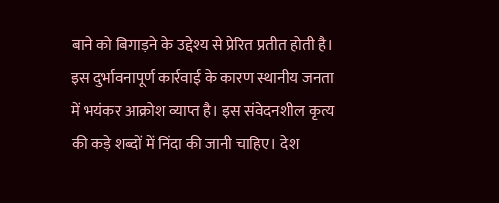बाने को बिगाड़ने के उद्देश्य से प्रेरित प्रतीत होती है। इस दुर्भावनापूर्ण कार्रवाई के कारण स्थानीय जनता में भयंकर आक्रोश व्याप्त है। इस संवेदनशील कृत्य की कड़े शब्दों में निंदा की जानी चाहिए। देश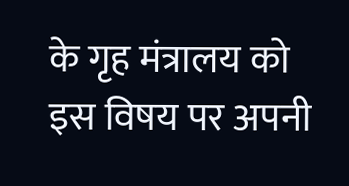के गृह मंत्रालय को इस विषय पर अपनी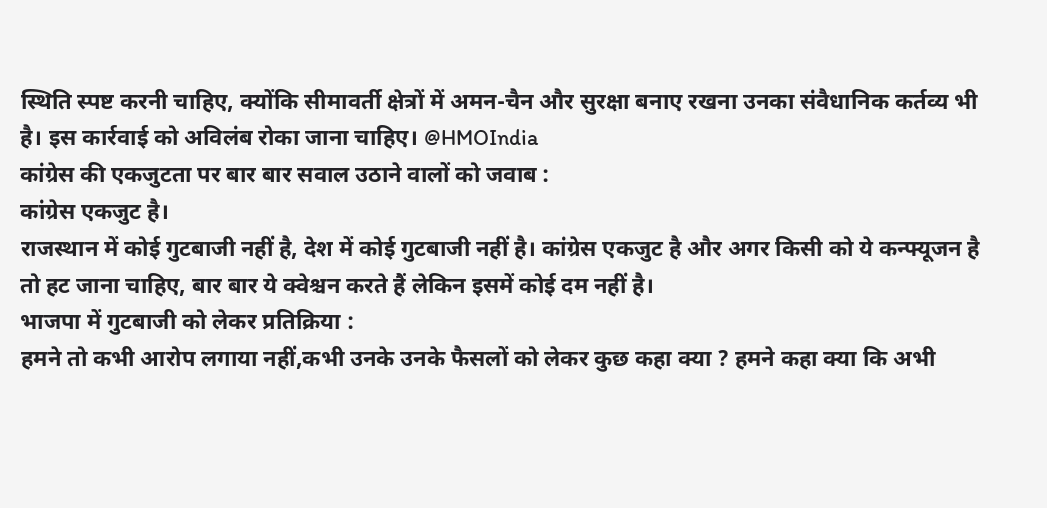स्थिति स्पष्ट करनी चाहिए, क्योंकि सीमावर्ती क्षेत्रों में अमन-चैन और सुरक्षा बनाए रखना उनका संवैधानिक कर्तव्य भी है। इस कार्रवाई को अविलंब रोका जाना चाहिए। @HMOIndia
कांग्रेस की एकजुटता पर बार बार सवाल उठाने वालों को जवाब :
कांग्रेस एकजुट है।
राजस्थान में कोई गुटबाजी नहीं है, देश में कोई गुटबाजी नहीं है। कांग्रेस एकजुट है और अगर किसी को ये कन्फ्यूजन है तो हट जाना चाहिए, बार बार ये क्वेश्चन करते हैं लेकिन इसमें कोई दम नहीं है।
भाजपा में गुटबाजी को लेकर प्रतिक्रिया :
हमने तो कभी आरोप लगाया नहीं,कभी उनके उनके फैसलों को लेकर कुछ कहा क्या ? हमने कहा क्या कि अभी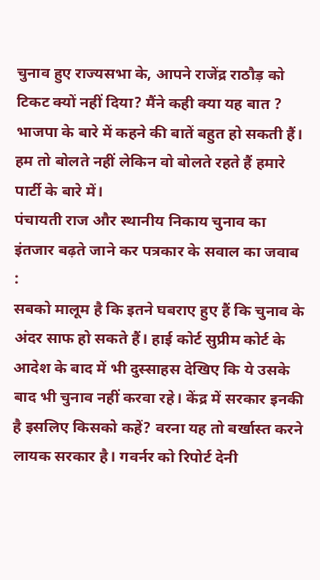चुनाव हुए राज्यसभा के, आपने राजेंद्र राठौड़ को टिकट क्यों नहीं दिया? मैंने कही क्या यह बात ?
भाजपा के बारे में कहने की बातें बहुत हो सकती हैं। हम तो बोलते नहीं लेकिन वो बोलते रहते हैं हमारे पार्टी के बारे में।
पंचायती राज और स्थानीय निकाय चुनाव का इंतजार बढ़ते जाने कर पत्रकार के सवाल का जवाब :
सबको मालूम है कि इतने घबराए हुए हैं कि चुनाव के अंदर साफ हो सकते हैं। हाई कोर्ट सुप्रीम कोर्ट के आदेश के बाद में भी दुस्साहस देखिए कि ये उसके बाद भी चुनाव नहीं करवा रहे। केंद्र में सरकार इनकी है इसलिए किसको कहें? वरना यह तो बर्खास्त करने लायक सरकार है। गवर्नर को रिपोर्ट देनी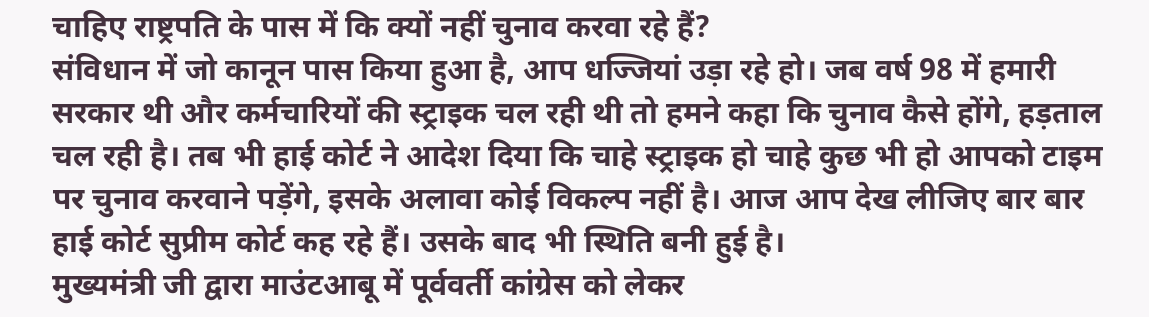चाहिए राष्ट्रपति के पास में कि क्यों नहीं चुनाव करवा रहे हैं?
संविधान में जो कानून पास किया हुआ है, आप धज्जियां उड़ा रहे हो। जब वर्ष 98 में हमारी सरकार थी और कर्मचारियों की स्ट्राइक चल रही थी तो हमने कहा कि चुनाव कैसे होंगे, हड़ताल चल रही है। तब भी हाई कोर्ट ने आदेश दिया कि चाहे स्ट्राइक हो चाहे कुछ भी हो आपको टाइम पर चुनाव करवाने पड़ेंगे, इसके अलावा कोई विकल्प नहीं है। आज आप देख लीजिए बार बार हाई कोर्ट सुप्रीम कोर्ट कह रहे हैं। उसके बाद भी स्थिति बनी हुई है।
मुख्यमंत्री जी द्वारा माउंटआबू में पूर्ववर्ती कांग्रेस को लेकर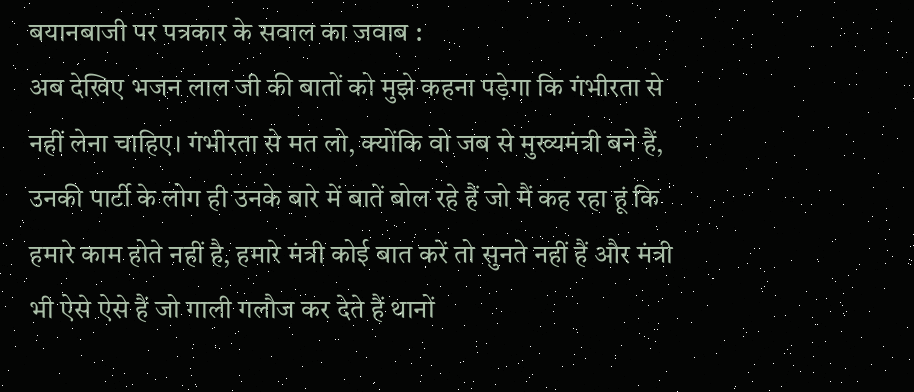बयानबाजी पर पत्रकार के सवाल का जवाब :
अब देखिए भजन लाल जी की बातों को मुझे कहना पड़ेगा कि गंभीरता से नहीं लेना चाहिए। गंभीरता से मत लो, क्योंकि वो जब से मुख्यमंत्री बने हैं, उनकी पार्टी के लोग ही उनके बारे में बातें बोल रहे हैं जो मैं कह रहा हूं कि हमारे काम होते नहीं है, हमारे मंत्री कोई बात करें तो सुनते नहीं हैं और मंत्री भी ऐसे ऐसे हैं जो गाली गलौज कर देते हैं थानों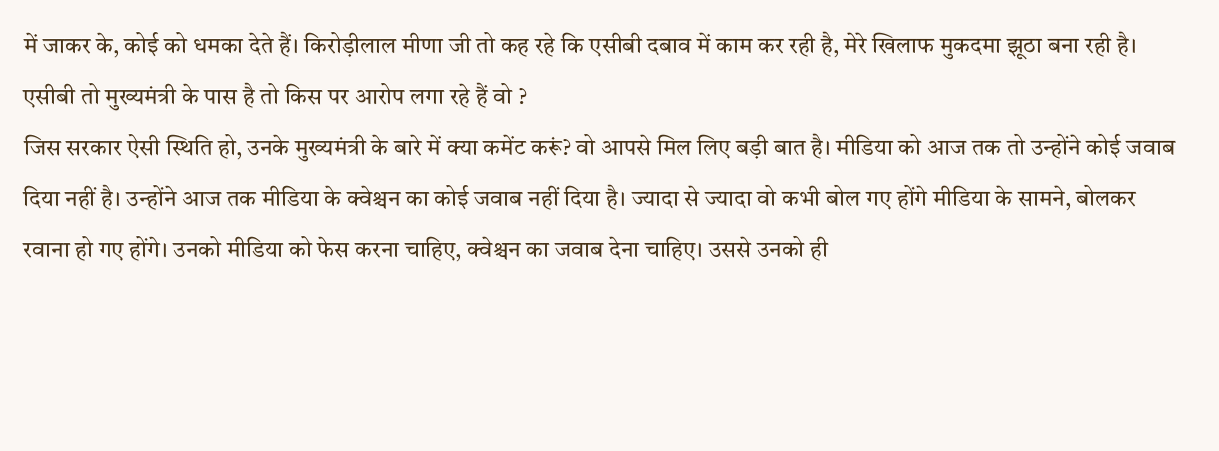में जाकर के, कोई को धमका देते हैं। किरोड़ीलाल मीणा जी तो कह रहे कि एसीबी दबाव में काम कर रही है, मेरे खिलाफ मुकदमा झूठा बना रही है। एसीबी तो मुख्यमंत्री के पास है तो किस पर आरोप लगा रहे हैं वो ?
जिस सरकार ऐसी स्थिति हो, उनके मुख्यमंत्री के बारे में क्या कमेंट करूं? वो आपसे मिल लिए बड़ी बात है। मीडिया को आज तक तो उन्होंने कोई जवाब दिया नहीं है। उन्होंने आज तक मीडिया के क्वेश्चन का कोई जवाब नहीं दिया है। ज्यादा से ज्यादा वो कभी बोल गए होंगे मीडिया के सामने, बोलकर रवाना हो गए होंगे। उनको मीडिया को फेस करना चाहिए, क्वेश्चन का जवाब देना चाहिए। उससे उनको ही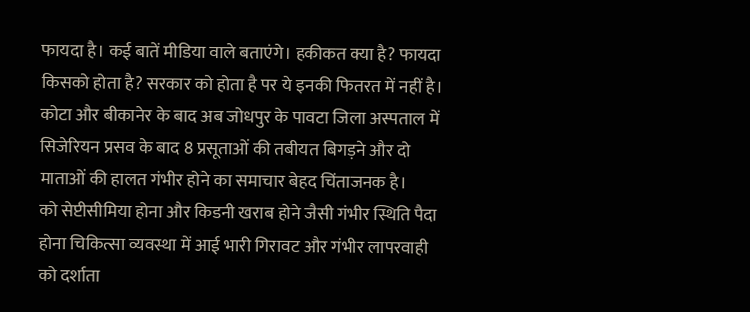फायदा है। कई बातें मीडिया वाले बताएंगे। हकीकत क्या है? फायदा किसको होता है? सरकार को होता है पर ये इनकी फितरत में नहीं है।
कोटा और बीकानेर के बाद अब जोधपुर के पावटा जिला अस्पताल में सिजेरियन प्रसव के बाद 8 प्रसूताओं की तबीयत बिगड़ने और दो माताओं की हालत गंभीर होने का समाचार बेहद चिंताजनक है।
को सेप्टीसीमिया होना और किडनी खराब होने जैसी गंभीर स्थिति पैदा होना चिकित्सा व्यवस्था में आई भारी गिरावट और गंभीर लापरवाही को दर्शाता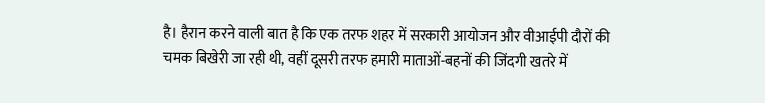है। हैरान करने वाली बात है कि एक तरफ शहर में सरकारी आयोजन और वीआईपी दौरों की चमक बिखेरी जा रही थी, वहीं दूसरी तरफ हमारी माताओं-बहनों की जिंदगी खतरे में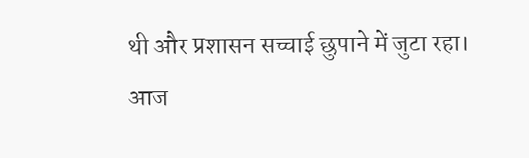थी और प्रशासन सच्चाई छुपाने में जुटा रहा।
आज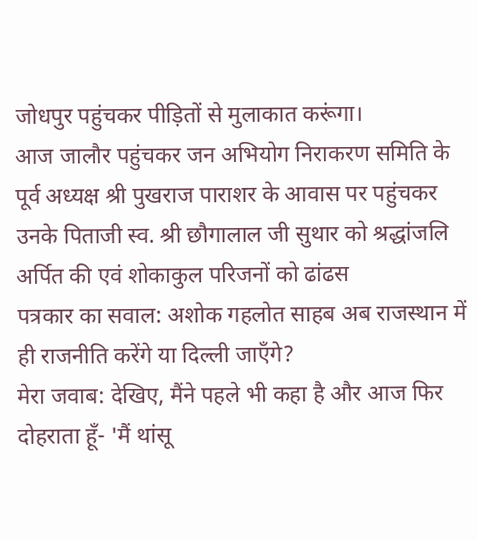जोधपुर पहुंचकर पीड़ितों से मुलाकात करूंगा।
आज जालौर पहुंचकर जन अभियोग निराकरण समिति के पूर्व अध्यक्ष श्री पुखराज पाराशर के आवास पर पहुंचकर उनके पिताजी स्व. श्री छौगालाल जी सुथार को श्रद्धांजलि अर्पित की एवं शोकाकुल परिजनों को ढांढस
पत्रकार का सवाल: अशोक गहलोत साहब अब राजस्थान में ही राजनीति करेंगे या दिल्ली जाएँगे?
मेरा जवाब: देखिए, मैंने पहले भी कहा है और आज फिर दोहराता हूँ- 'मैं थांसू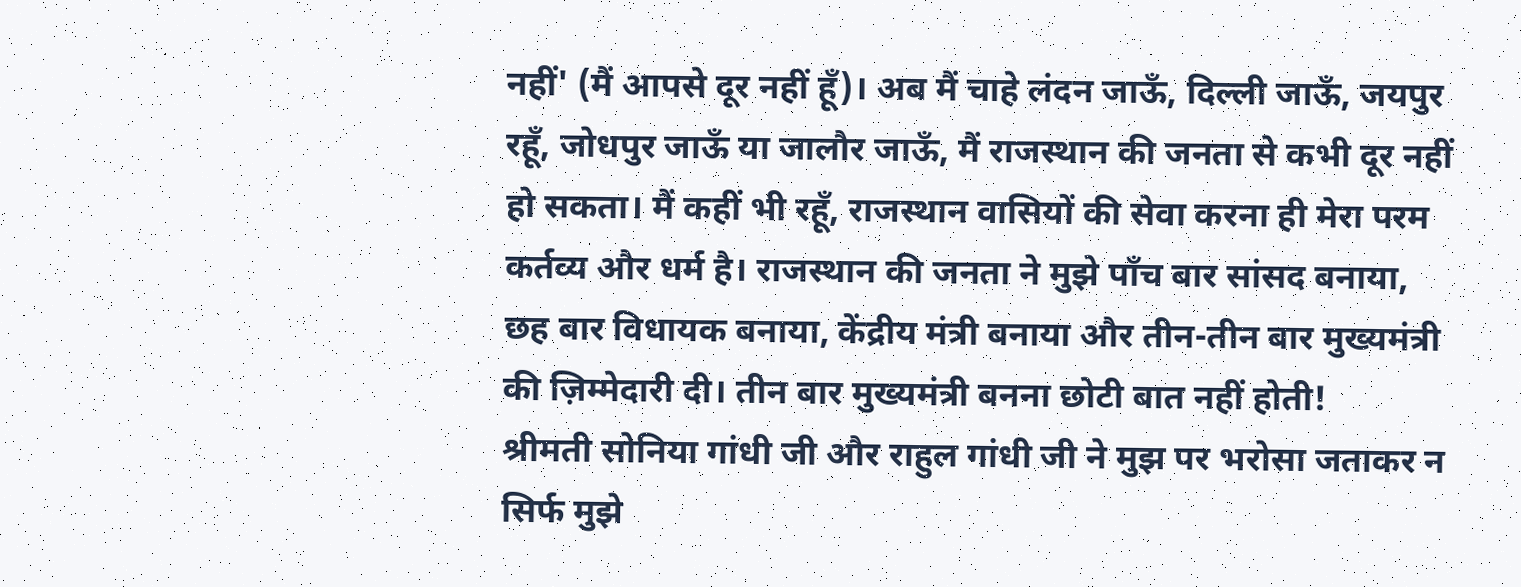नहीं' (मैं आपसे दूर नहीं हूँ)। अब मैं चाहे लंदन जाऊँ, दिल्ली जाऊँ, जयपुर रहूँ, जोधपुर जाऊँ या जालौर जाऊँ, मैं राजस्थान की जनता से कभी दूर नहीं हो सकता। मैं कहीं भी रहूँ, राजस्थान वासियों की सेवा करना ही मेरा परम कर्तव्य और धर्म है। राजस्थान की जनता ने मुझे पाँच बार सांसद बनाया, छह बार विधायक बनाया, केंद्रीय मंत्री बनाया और तीन-तीन बार मुख्यमंत्री की ज़िम्मेदारी दी। तीन बार मुख्यमंत्री बनना छोटी बात नहीं होती!
श्रीमती सोनिया गांधी जी और राहुल गांधी जी ने मुझ पर भरोसा जताकर न सिर्फ मुझे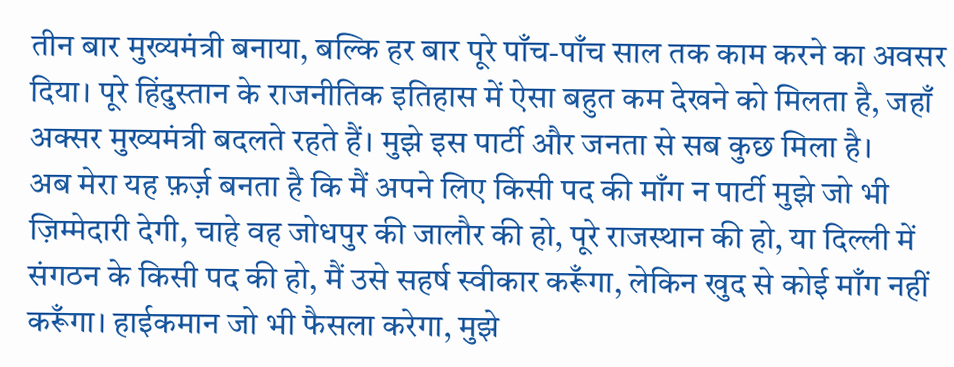तीन बार मुख्यमंत्री बनाया, बल्कि हर बार पूरे पाँच-पाँच साल तक काम करने का अवसर दिया। पूरे हिंदुस्तान के राजनीतिक इतिहास में ऐसा बहुत कम देखने को मिलता है, जहाँ अक्सर मुख्यमंत्री बदलते रहते हैं। मुझे इस पार्टी और जनता से सब कुछ मिला है।
अब मेरा यह फ़र्ज़ बनता है कि मैं अपने लिए किसी पद की माँग न पार्टी मुझे जो भी ज़िम्मेदारी देगी, चाहे वह जोधपुर की जालौर की हो, पूरे राजस्थान की हो, या दिल्ली में संगठन के किसी पद की हो, मैं उसे सहर्ष स्वीकार करूँगा, लेकिन खुद से कोई माँग नहीं करूँगा। हाईकमान जो भी फैसला करेगा, मुझे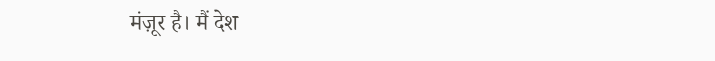मंज़ूर है। मैं देश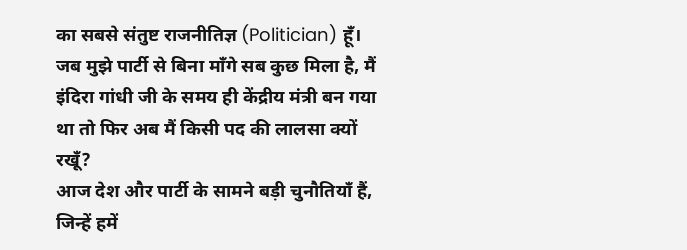का सबसे संतुष्ट राजनीतिज्ञ (Politician) हूँ। जब मुझे पार्टी से बिना माँगे सब कुछ मिला है, मैं इंदिरा गांधी जी के समय ही केंद्रीय मंत्री बन गया था तो फिर अब मैं किसी पद की लालसा क्यों रखूँ?
आज देश और पार्टी के सामने बड़ी चुनौतियाँ हैं, जिन्हें हमें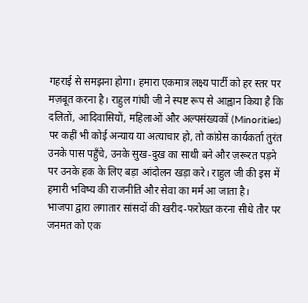गहराई से समझना होगा। हमारा एकमात्र लक्ष्य पार्टी को हर स्तर पर मज़बूत करना है। राहुल गांधी जी ने स्पष्ट रूप से आह्वान किया है कि दलितों, आदिवासियों, महिलाओं और अल्पसंख्यकों (Minorities) पर कहीं भी कोई अन्याय या अत्याचार हो, तो कांग्रेस कार्यकर्ता तुरंत उनके पास पहुँचे, उनके सुख-दुख का साथी बने और ज़रूरत पड़ने पर उनके हक के लिए बड़ा आंदोलन खड़ा करे। राहुल जी की इस में हमारी भविष्य की राजनीति और सेवा का मर्म आ जाता है।
भाजपा द्वारा लगातार सांसदों की खरीद-फरोख्त करना सीधे तौर पर जनमत को एक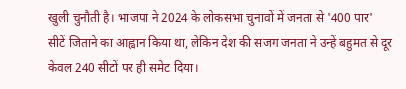खुली चुनौती है। भाजपा ने 2024 के लोकसभा चुनावों में जनता से '400 पार' सीटें जिताने का आह्वान किया था, लेकिन देश की सजग जनता ने उन्हें बहुमत से दूर केवल 240 सीटों पर ही समेट दिया।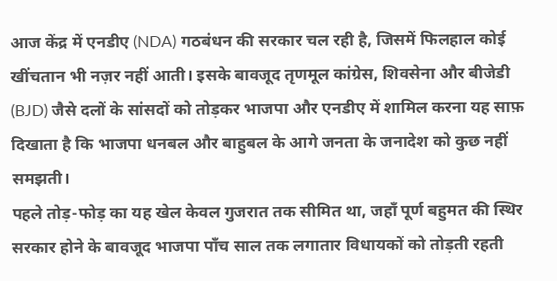आज केंद्र में एनडीए (NDA) गठबंधन की सरकार चल रही है, जिसमें फिलहाल कोई खींचतान भी नज़र नहीं आती। इसके बावजूद तृणमूल कांग्रेस, शिवसेना और बीजेडी (BJD) जैसे दलों के सांसदों को तोड़कर भाजपा और एनडीए में शामिल करना यह साफ़ दिखाता है कि भाजपा धनबल और बाहुबल के आगे जनता के जनादेश को कुछ नहीं समझती।
पहले तोड़-फोड़ का यह खेल केवल गुजरात तक सीमित था, जहाँ पूर्ण बहुमत की स्थिर सरकार होने के बावजूद भाजपा पाँच साल तक लगातार विधायकों को तोड़ती रहती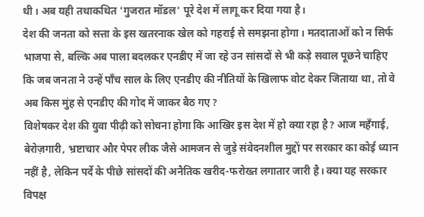थी। अब यही तथाकथित 'गुजरात मॉडल' पूरे देश में लागू कर दिया गया है।
देश की जनता को सत्ता के इस खतरनाक खेल को गहराई से समझना होगा। मतदाताओं को न सिर्फ भाजपा से, बल्कि अब पाला बदलकर एनडीए में जा रहे उन सांसदों से भी कड़े सवाल पूछने चाहिए कि जब जनता ने उन्हें पाँच साल के लिए एनडीए की नीतियों के खिलाफ वोट देकर जिताया था, तो वे अब किस मुंह से एनडीए की गोद में जाकर बैठ गए?
विशेषकर देश की युवा पीढ़ी को सोचना होगा कि आखिर इस देश में हो क्या रहा है? आज महँगाई, बेरोज़गारी, भ्रष्टाचार और पेपर लीक जैसे आमजन से जुड़े संवेदनशील मुद्दों पर सरकार का कोई ध्यान नहीं है, लेकिन पर्दे के पीछे सांसदों की अनैतिक खरीद-फरोख्त लगातार जारी है। क्या यह सरकार विपक्ष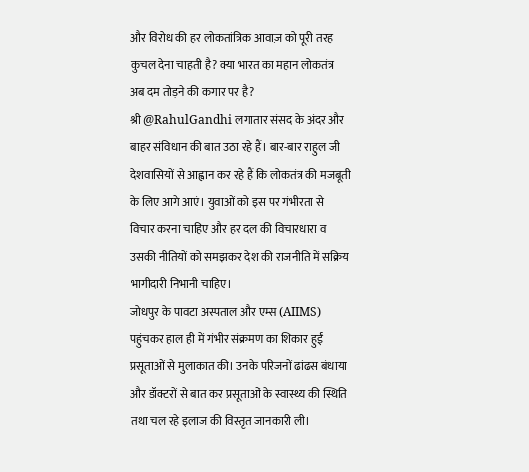और विरोध की हर लोकतांत्रिक आवाज़ को पूरी तरह कुचल देना चाहती है? क्या भारत का महान लोकतंत्र अब दम तोड़ने की कगार पर है?
श्री @RahulGandhi लगातार संसद के अंदर और बाहर संविधान की बात उठा रहे हैं। बार-बार राहुल जी देशवासियों से आह्वान कर रहे हैं कि लोकतंत्र की मजबूती के लिए आगे आएं। युवाओं को इस पर गंभीरता से विचार करना चाहिए और हर दल की विचारधारा व उसकी नीतियों को समझकर देश की राजनीति में सक्रिय भागीदारी निभानी चाहिए।
जोधपुर के पावटा अस्पताल और एम्स (AIIMS) पहुंचकर हाल ही में गंभीर संक्रमण का शिकार हुईं प्रसूताओं से मुलाकात की। उनके परिजनों ढांढस बंधाया और डॉक्टरों से बात कर प्रसूताओं के स्वास्थ्य की स्थिति तथा चल रहे इलाज की विस्तृत जानकारी ली।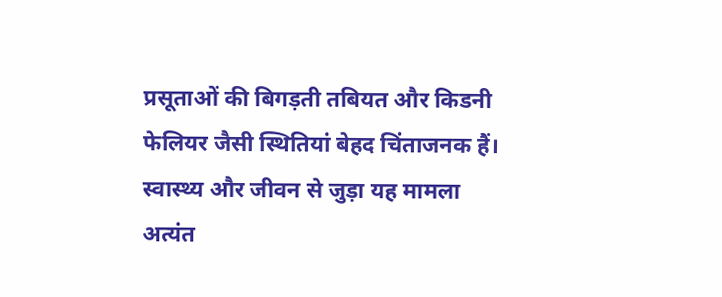प्रसूताओं की बिगड़ती तबियत और किडनी फेलियर जैसी स्थितियां बेहद चिंताजनक हैं। स्वास्थ्य और जीवन से जुड़ा यह मामला अत्यंत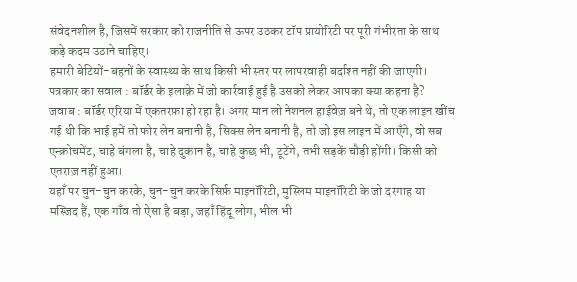संवेदनशील है, जिसमें सरकार को राजनीति से ऊपर उठकर टॉप प्रायोरिटी पर पूरी गंभीरता के साथ कड़े कदम उठाने चाहिए।
हमारी बेटियों-बहनों के स्वास्थ्य के साथ किसी भी स्तर पर लापरवाही बर्दाश्त नहीं की जाएगी।
पत्रकार का सवाल : बॉर्डर के इलाक़े में जो कार्रवाई हुई है उसको लेकर आपका क्या कहना है?
जवाब : बॉर्डर एरिया में एकतरफ़ा हो रहा है। अगर मान लो नेशनल हाईवेज़ बने थे, तो एक लाइन खींच गई थी कि भाई हमें तो फोर लेन बनानी है, सिक्स लेन बनानी है, तो जो इस लाइन में आएँगे, वो सब एन्क्रोचमेंट, चाहे बंगला है, चाहे दुकान है, चाहे कुछ भी, टूटेंगे, तभी सड़कें चौड़ी होंगी। किसी को एतराज़ नहीं हुआ।
यहाँ पर चुन-चुन करके, चुन-चुन करके सिर्फ़ माइनॉरिटी, मुस्लिम माइनॉरिटी के जो दरगाह या मस्जिद हैं, एक गाँव तो ऐसा है बड़ा, जहाँ हिंदू लोग, भील भी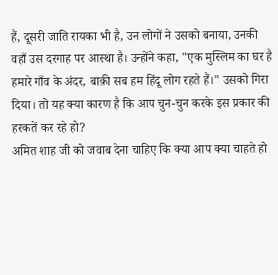हैं, दूसरी जाति रायका भी है, उन लोगों ने उसको बनाया, उनकी वहाँ उस दरगाह पर आस्था है। उन्होंने कहा, "एक मुस्लिम का घर है हमारे गाँव के अंदर, बाक़ी सब हम हिंदू लोग रहते हैं।" उसको गिरा दिया। तो यह क्या कारण है कि आप चुन-चुन करके इस प्रकार की हरकतें कर रहे हो?
अमित शाह जी को जवाब देना चाहिए कि क्या आप क्या चाहते हो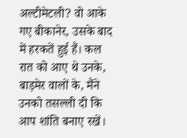अल्टीमेटली? वो आके गए बीकानेर, उसके बाद में हरकतें हुई हैं। कल रात को आए थे उनके, बाड़मेर वालों के, मैंने उनको तसल्ली दी कि आप शांति बनाए रखें।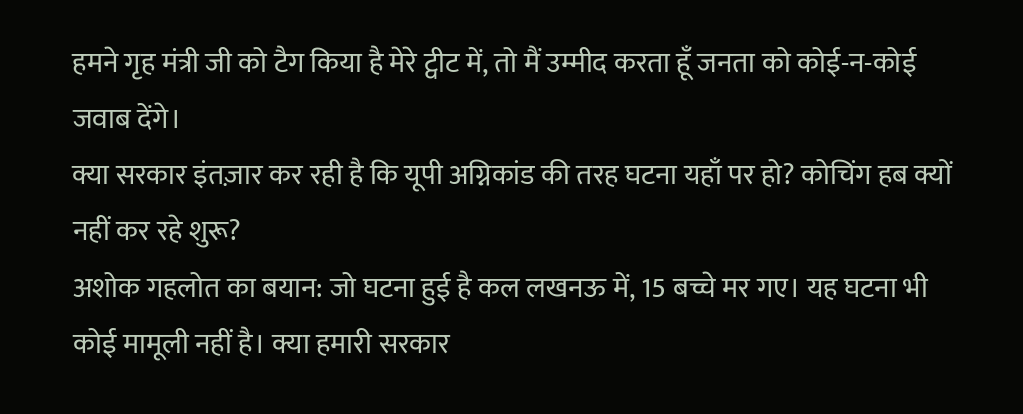हमने गृह मंत्री जी को टैग किया है मेरे ट्वीट में, तो मैं उम्मीद करता हूँ जनता को कोई-न-कोई जवाब देंगे।
क्या सरकार इंतज़ार कर रही है कि यूपी अग्निकांड की तरह घटना यहाँ पर हो? कोचिंग हब क्यों नहीं कर रहे शुरू?
अशोक गहलोत का बयान: जो घटना हुई है कल लखनऊ में, 15 बच्चे मर गए। यह घटना भी कोई मामूली नहीं है। क्या हमारी सरकार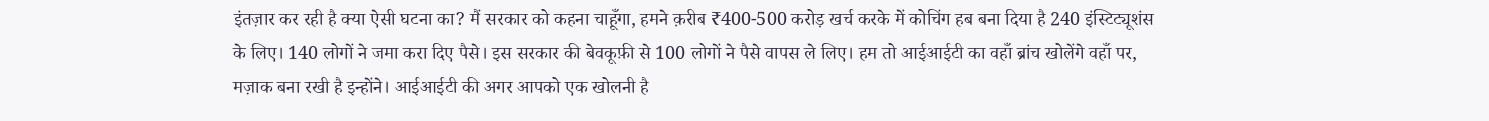इंतज़ार कर रही है क्या ऐसी घटना का? मैं सरकार को कहना चाहूँगा, हमने क़रीब ₹400-500 करोड़ खर्च करके में कोचिंग हब बना दिया है 240 इंस्टिट्यूशंस के लिए। 140 लोगों ने जमा करा दिए पैसे। इस सरकार की बेवकूफ़ी से 100 लोगों ने पैसे वापस ले लिए। हम तो आईआईटी का वहाँ ब्रांच खोलेंगे वहाँ पर, मज़ाक बना रखी है इन्होंने। आईआईटी की अगर आपको एक खोलनी है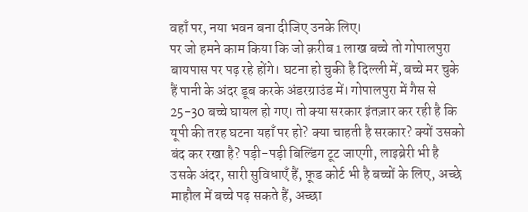वहाँ पर, नया भवन बना दीजिए उनके लिए।
पर जो हमने काम किया कि जो क़रीब 1 लाख बच्चे तो गोपालपुरा बायपास पर पढ़ रहे होंगे। घटना हो चुकी है दिल्ली में, बच्चे मर चुके हैं पानी के अंदर डूब करके अंडरग्राउंड में। गोपालपुरा में गैस से 25-30 बच्चे घायल हो गए। तो क्या सरकार इंतज़ार कर रही है कि यूपी की तरह घटना यहाँ पर हो? क्या चाहती है सरकार? क्यों उसको बंद कर रखा है? पड़ी-पड़ी बिल्डिंग टूट जाएगी, लाइब्रेरी भी है उसके अंदर, सारी सुविधाएँ हैं, फ़ूड कोर्ट भी है बच्चों के लिए, अच्छे माहौल में बच्चे पढ़ सकते हैं, अच्छा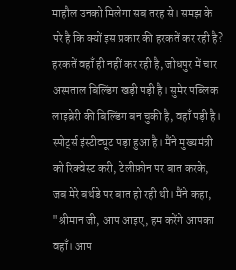माहौल उनको मिलेगा सब तरह से। समझ के परे है कि क्यों इस प्रकार की हरकतें कर रही है?
हरकतें वहाँ ही नहीं कर रही है, जोधपुर में चार अस्पताल बिल्डिंग खड़ी पड़ी है। सुमेर पब्लिक लाइब्रेरी की बिल्डिंग बन चुकी है, वहाँ पड़ी है। स्पोर्ट्स इंस्टीट्यूट पड़ा हुआ है। मैंने मुख्यमंत्री को रिक्वेस्ट करी, टेलीफ़ोन पर बात करके, जब मेरे बर्थडे पर बात हो रही थी। मैंने कहा, "श्रीमान जी, आप आइए, हम करेंगे आपका वहाँ। आप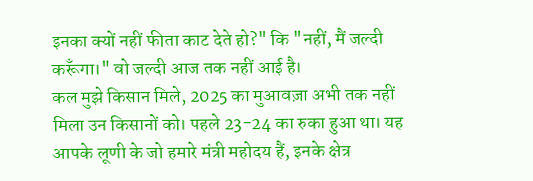इनका क्यों नहीं फीता काट देते हो?" कि "नहीं, मैं जल्दी करूँगा।" वो जल्दी आज तक नहीं आई है।
कल मुझे किसान मिले, 2025 का मुआवज़ा अभी तक नहीं मिला उन किसानों को। पहले 23-24 का रुका हुआ था। यह आपके लूणी के जो हमारे मंत्री महोदय हैं, इनके क्षेत्र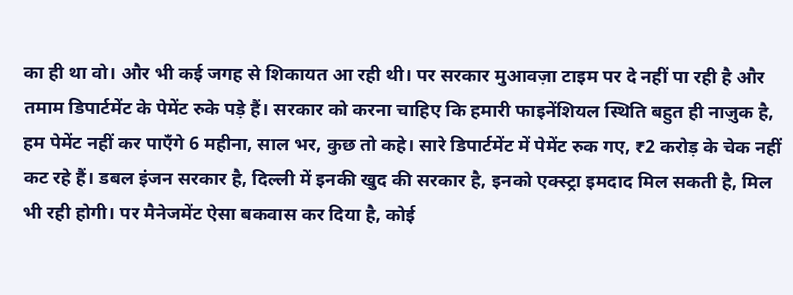का ही था वो। और भी कई जगह से शिकायत आ रही थी। पर सरकार मुआवज़ा टाइम पर दे नहीं पा रही है और तमाम डिपार्टमेंट के पेमेंट रुके पड़े हैं। सरकार को करना चाहिए कि हमारी फाइनेंशियल स्थिति बहुत ही नाज़ुक है, हम पेमेंट नहीं कर पाएँगे 6 महीना, साल भर, कुछ तो कहे। सारे डिपार्टमेंट में पेमेंट रुक गए, ₹2 करोड़ के चेक नहीं कट रहे हैं। डबल इंजन सरकार है, दिल्ली में इनकी खुद की सरकार है, इनको एक्स्ट्रा इमदाद मिल सकती है, मिल भी रही होगी। पर मैनेजमेंट ऐसा बकवास कर दिया है, कोई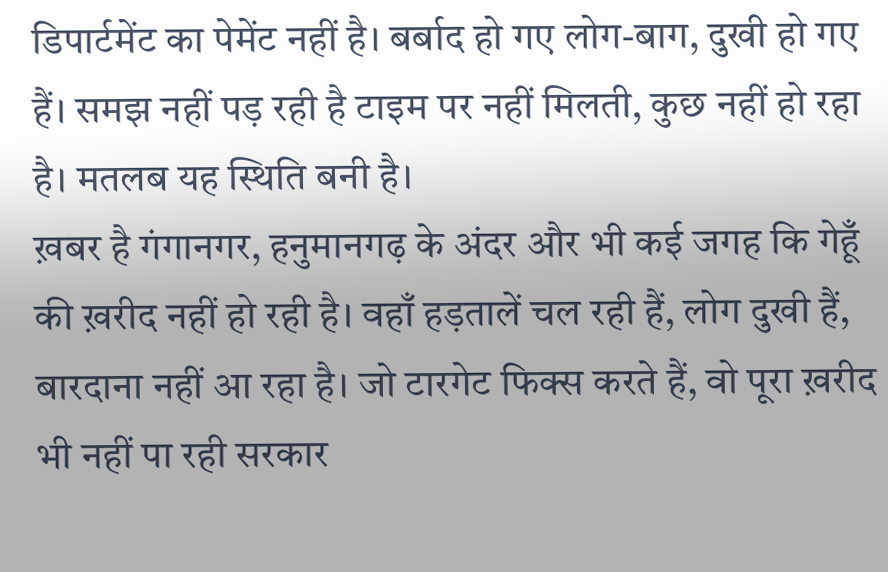डिपार्टमेंट का पेमेंट नहीं है। बर्बाद हो गए लोग-बाग, दुखी हो गए हैं। समझ नहीं पड़ रही है टाइम पर नहीं मिलती, कुछ नहीं हो रहा है। मतलब यह स्थिति बनी है।
ख़बर है गंगानगर, हनुमानगढ़ के अंदर और भी कई जगह कि गेहूँ की ख़रीद नहीं हो रही है। वहाँ हड़तालें चल रही हैं, लोग दुखी हैं, बारदाना नहीं आ रहा है। जो टारगेट फिक्स करते हैं, वो पूरा ख़रीद भी नहीं पा रही सरकार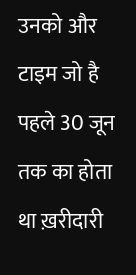उनको और टाइम जो है पहले 30 जून तक का होता था ख़रीदारी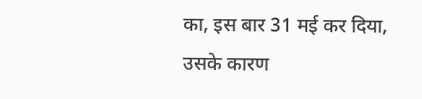का, इस बार 31 मई कर दिया, उसके कारण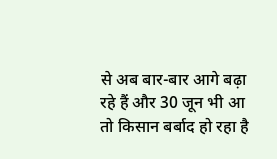से अब बार-बार आगे बढ़ा रहे हैं और 30 जून भी आ तो किसान बर्बाद हो रहा है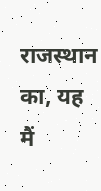राजस्थान का, यह मैं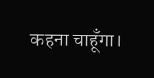कहना चाहूँगा।